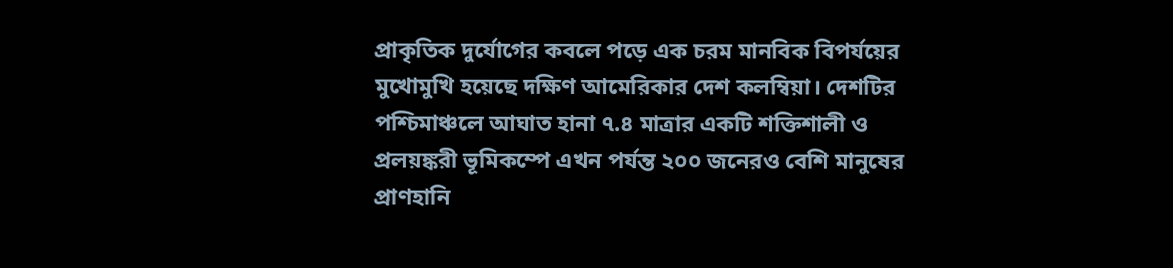প্রাকৃতিক দুর্যোগের কবলে পড়ে এক চরম মানবিক বিপর্যয়ের মুখোমুখি হয়েছে দক্ষিণ আমেরিকার দেশ কলম্বিয়া। দেশটির পশ্চিমাঞ্চলে আঘাত হানা ৭.৪ মাত্রার একটি শক্তিশালী ও প্রলয়ঙ্করী ভূমিকম্পে এখন পর্যন্ত ২০০ জনেরও বেশি মানুষের প্রাণহানি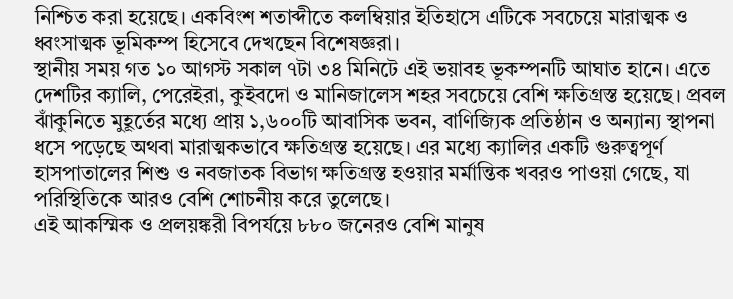নিশ্চিত করা হয়েছে। একবিংশ শতাব্দীতে কলম্বিয়ার ইতিহাসে এটিকে সবচেয়ে মারাত্মক ও ধ্বংসাত্মক ভূমিকম্প হিসেবে দেখছেন বিশেষজ্ঞরা।
স্থানীয় সময় গত ১০ আগস্ট সকাল ৭টা ৩৪ মিনিটে এই ভয়াবহ ভূকম্পনটি আঘাত হানে। এতে দেশটির ক্যালি, পেরেইরা, কুইবদো ও মানিজালেস শহর সবচেয়ে বেশি ক্ষতিগ্রস্ত হয়েছে। প্রবল ঝাঁকুনিতে মুহূর্তের মধ্যে প্রায় ১,৬০০টি আবাসিক ভবন, বাণিজ্যিক প্রতিষ্ঠান ও অন্যান্য স্থাপনা ধসে পড়েছে অথবা মারাত্মকভাবে ক্ষতিগ্রস্ত হয়েছে। এর মধ্যে ক্যালির একটি গুরুত্বপূর্ণ হাসপাতালের শিশু ও নবজাতক বিভাগ ক্ষতিগ্রস্ত হওয়ার মর্মান্তিক খবরও পাওয়া গেছে, যা পরিস্থিতিকে আরও বেশি শোচনীয় করে তুলেছে।
এই আকস্মিক ও প্রলয়ঙ্করী বিপর্যয়ে ৮৮০ জনেরও বেশি মানুষ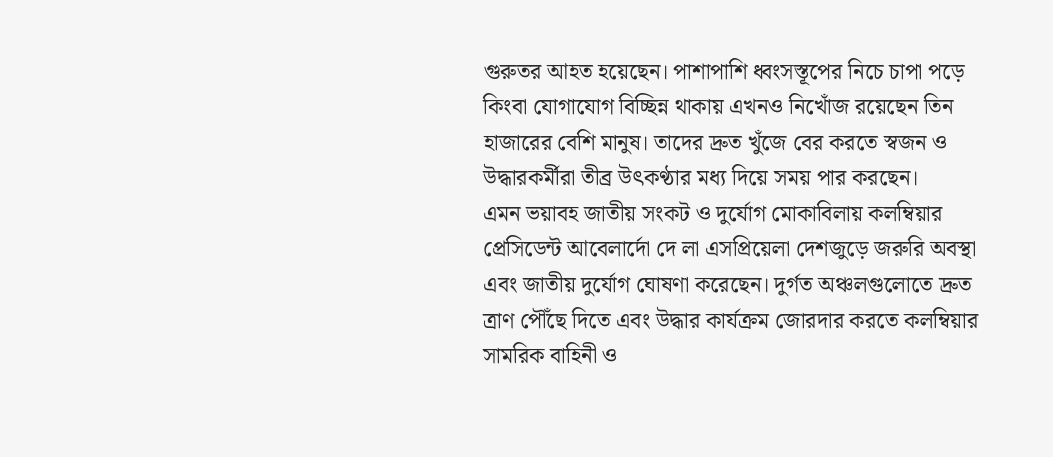গুরুতর আহত হয়েছেন। পাশাপাশি ধ্বংসস্তূপের নিচে চাপা পড়ে কিংবা যোগাযোগ বিচ্ছিন্ন থাকায় এখনও নিখোঁজ রয়েছেন তিন হাজারের বেশি মানুষ। তাদের দ্রুত খুঁজে বের করতে স্বজন ও উদ্ধারকর্মীরা তীব্র উৎকণ্ঠার মধ্য দিয়ে সময় পার করছেন।
এমন ভয়াবহ জাতীয় সংকট ও দুর্যোগ মোকাবিলায় কলম্বিয়ার প্রেসিডেন্ট আবেলার্দো দে লা এসপ্রিয়েলা দেশজুড়ে জরুরি অবস্থা এবং জাতীয় দুর্যোগ ঘোষণা করেছেন। দুর্গত অঞ্চলগুলোতে দ্রুত ত্রাণ পৌঁছে দিতে এবং উদ্ধার কার্যক্রম জোরদার করতে কলম্বিয়ার সামরিক বাহিনী ও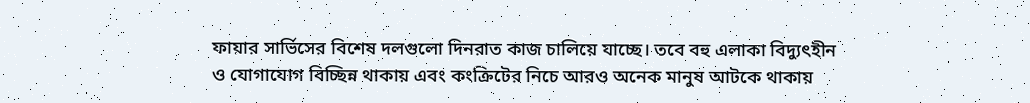ফায়ার সার্ভিসের বিশেষ দলগুলো দিনরাত কাজ চালিয়ে যাচ্ছে। তবে বহু এলাকা বিদ্যুৎহীন ও যোগাযোগ বিচ্ছিন্ন থাকায় এবং কংক্রিটের নিচে আরও অনেক মানুষ আটকে থাকায়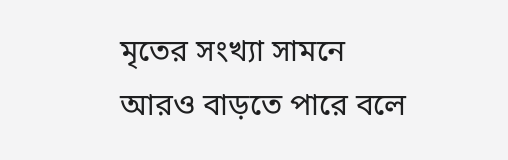মৃতের সংখ্যা সামনে আরও বাড়তে পারে বলে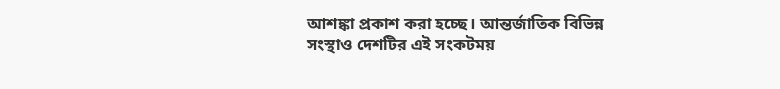আশঙ্কা প্রকাশ করা হচ্ছে। আন্তর্জাতিক বিভিন্ন সংস্থাও দেশটির এই সংকটময়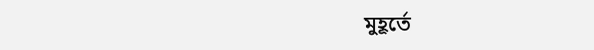মুহূর্তে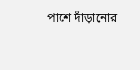পাশে দাঁড়ানোর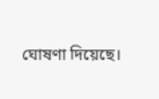ঘোষণা দিয়েছে।